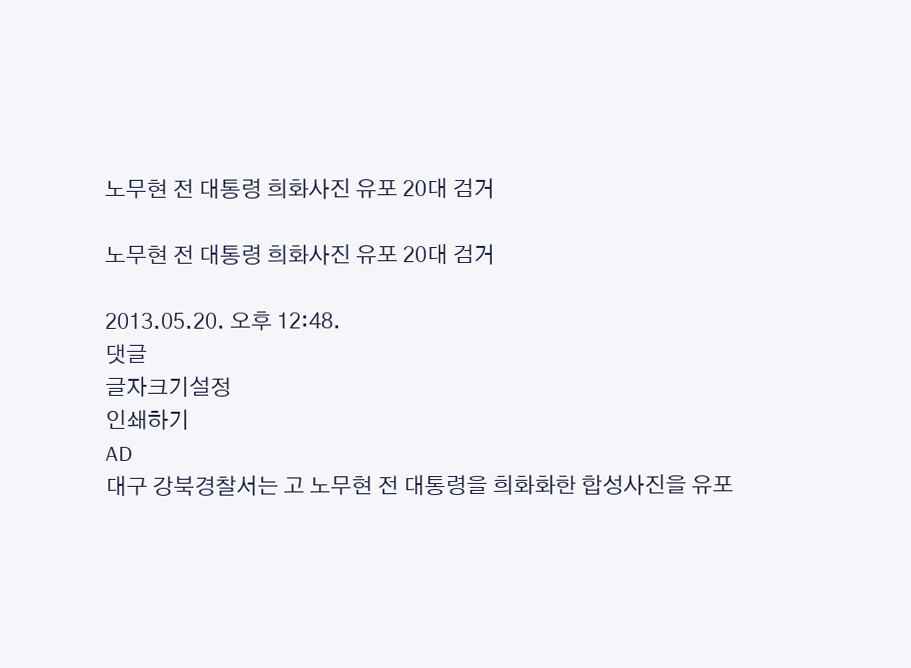노무현 전 대통령 희화사진 유포 20대 검거

노무현 전 대통령 희화사진 유포 20대 검거

2013.05.20. 오후 12:48.
댓글
글자크기설정
인쇄하기
AD
대구 강북경찰서는 고 노무현 전 대통령을 희화화한 합성사진을 유포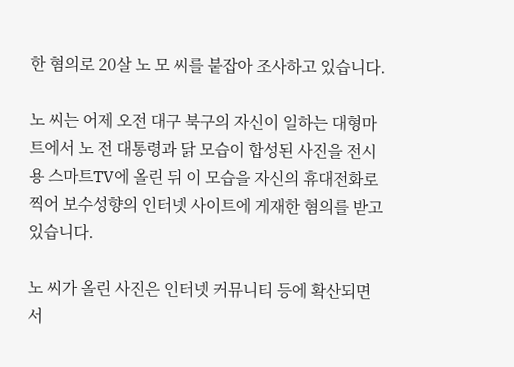한 혐의로 20살 노 모 씨를 붙잡아 조사하고 있습니다.

노 씨는 어제 오전 대구 북구의 자신이 일하는 대형마트에서 노 전 대통령과 닭 모습이 합성된 사진을 전시용 스마트TV에 올린 뒤 이 모습을 자신의 휴대전화로 찍어 보수성향의 인터넷 사이트에 게재한 혐의를 받고 있습니다.

노 씨가 올린 사진은 인터넷 커뮤니티 등에 확산되면서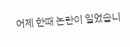어제 한때 논란이 일었습니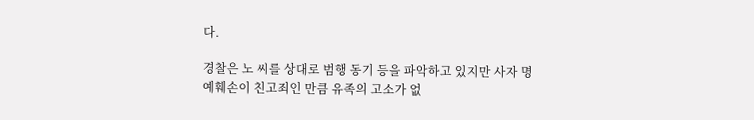다.

경찰은 노 씨를 상대로 범행 동기 등을 파악하고 있지만 사자 명예훼손이 친고죄인 만큼 유족의 고소가 없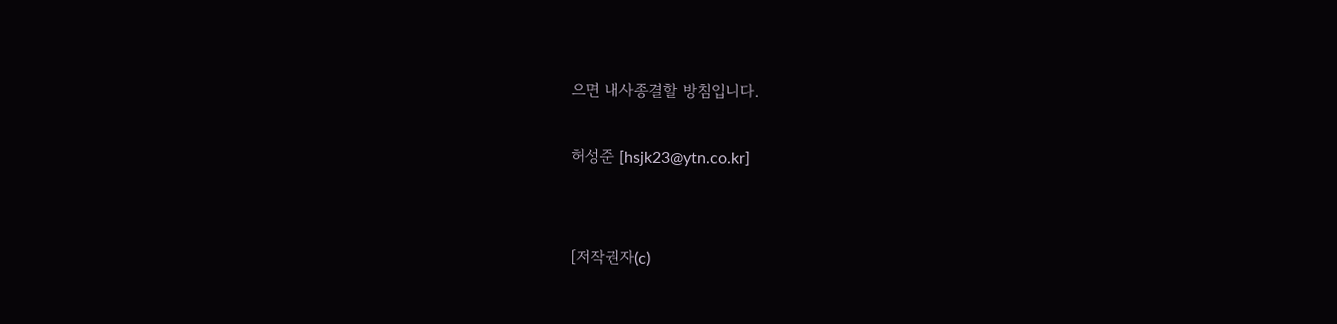으면 내사종결할 방침입니다.

허성준 [hsjk23@ytn.co.kr]


[저작권자(c)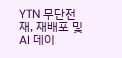YTN 무단전재, 재배포 및 AI 데이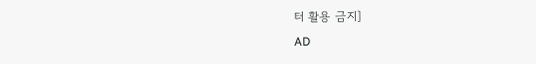터 활용 금지]
AD